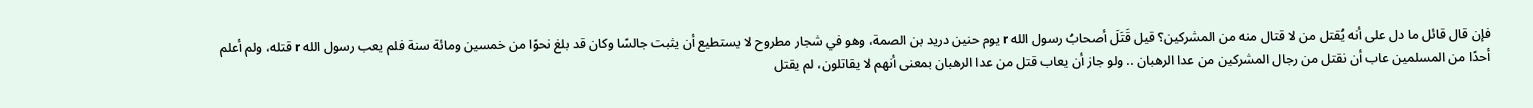فإن قال قائل ما دل على أنه يُقتل من لا قتال منه من المشركين؟ قيل قَتَلَ أصحابُ رسول الله r يوم حنين دريد بن الصمة، وهو في شجار مطروح لا يستطيع أن يثبت جالسًا وكان قد بلغ نحوًا من خمسين ومائة سنة فلم يعب رسول الله r قتله، ولم أعلم أحدًا من المسلمين عاب أن نقتل من رجال المشركين من عدا الرهبان .. ولو جاز أن يعاب قتل من عدا الرهبان بمعنى أنهم لا يقاتلون، لم يقتل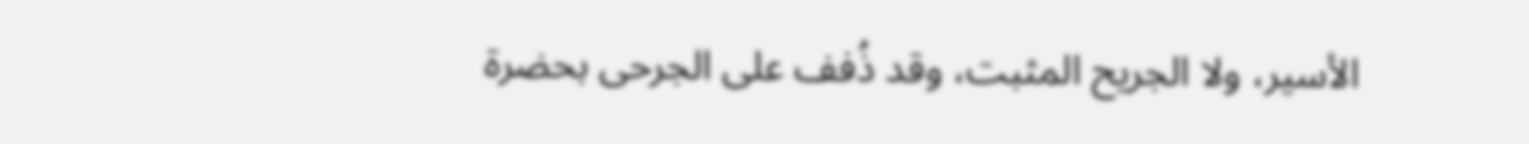الأسير، ولا الجريح المثبت، وقد ذُفف على الجرحى بحضرة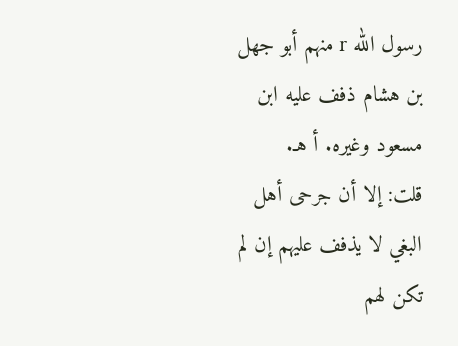رسول الله r منهم أبو جهل بن هشام ذفف عليه ابن مسعود وغيره. أ هـ.
قلت: إلا أن جرحى أهل البغي لا يذفف عليهم إن لم تكن لهم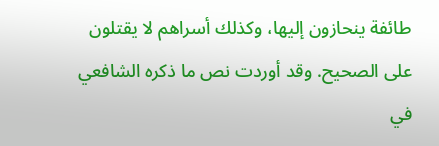طائفة ينحازون إليها، وكذلك أسراهم لا يقتلون على الصحيح. وقد أوردت نص ما ذكره الشافعي في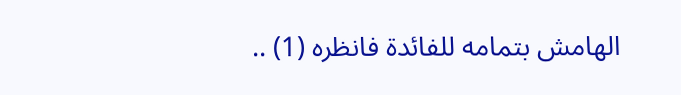الهامش بتمامه للفائدة فانظره (1) ..